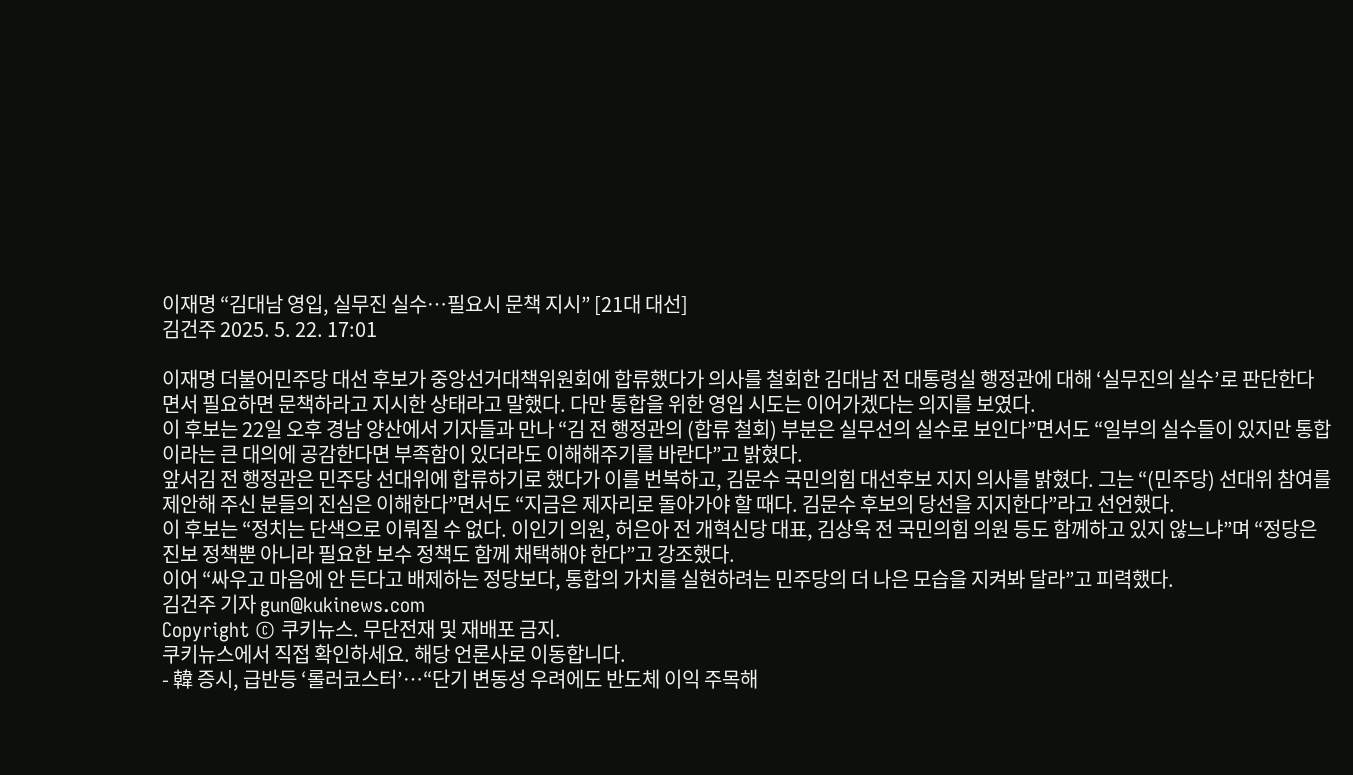이재명 “김대남 영입, 실무진 실수…필요시 문책 지시” [21대 대선]
김건주 2025. 5. 22. 17:01

이재명 더불어민주당 대선 후보가 중앙선거대책위원회에 합류했다가 의사를 철회한 김대남 전 대통령실 행정관에 대해 ‘실무진의 실수’로 판단한다면서 필요하면 문책하라고 지시한 상태라고 말했다. 다만 통합을 위한 영입 시도는 이어가겠다는 의지를 보였다.
이 후보는 22일 오후 경남 양산에서 기자들과 만나 “김 전 행정관의 (합류 철회) 부분은 실무선의 실수로 보인다”면서도 “일부의 실수들이 있지만 통합이라는 큰 대의에 공감한다면 부족함이 있더라도 이해해주기를 바란다”고 밝혔다.
앞서김 전 행정관은 민주당 선대위에 합류하기로 했다가 이를 번복하고, 김문수 국민의힘 대선후보 지지 의사를 밝혔다. 그는 “(민주당) 선대위 참여를 제안해 주신 분들의 진심은 이해한다”면서도 “지금은 제자리로 돌아가야 할 때다. 김문수 후보의 당선을 지지한다”라고 선언했다.
이 후보는 “정치는 단색으로 이뤄질 수 없다. 이인기 의원, 허은아 전 개혁신당 대표, 김상욱 전 국민의힘 의원 등도 함께하고 있지 않느냐”며 “정당은 진보 정책뿐 아니라 필요한 보수 정책도 함께 채택해야 한다”고 강조했다.
이어 “싸우고 마음에 안 든다고 배제하는 정당보다, 통합의 가치를 실현하려는 민주당의 더 나은 모습을 지켜봐 달라”고 피력했다.
김건주 기자 gun@kukinews.com
Copyright © 쿠키뉴스. 무단전재 및 재배포 금지.
쿠키뉴스에서 직접 확인하세요. 해당 언론사로 이동합니다.
- 韓 증시, 급반등 ‘롤러코스터’…“단기 변동성 우려에도 반도체 이익 주목해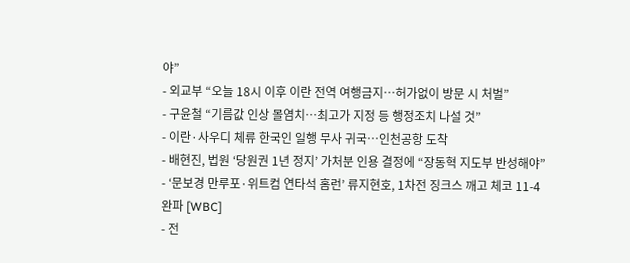야”
- 외교부 “오늘 18시 이후 이란 전역 여행금지…허가없이 방문 시 처벌”
- 구윤철 “기름값 인상 몰염치…최고가 지정 등 행정조치 나설 것”
- 이란·사우디 체류 한국인 일행 무사 귀국…인천공항 도착
- 배현진, 법원 ‘당원권 1년 정지’ 가처분 인용 결정에 “장동혁 지도부 반성해야”
- ‘문보경 만루포·위트컴 연타석 홈런’ 류지현호, 1차전 징크스 깨고 체코 11-4 완파 [WBC]
- 전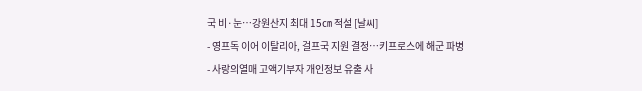국 비·눈…강원산지 최대 15㎝ 적설 [날씨]
- 영프독 이어 이탈리아, 걸프국 지원 결정…키프로스에 해군 파병
- 사랑의열매 고액기부자 개인정보 유출 사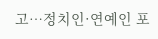고…정치인·연예인 포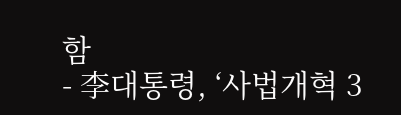함
- 李대통령, ‘사법개혁 3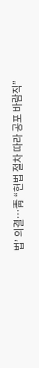법’ 의결…靑 “헌법 절차 따라 공포 바람직”